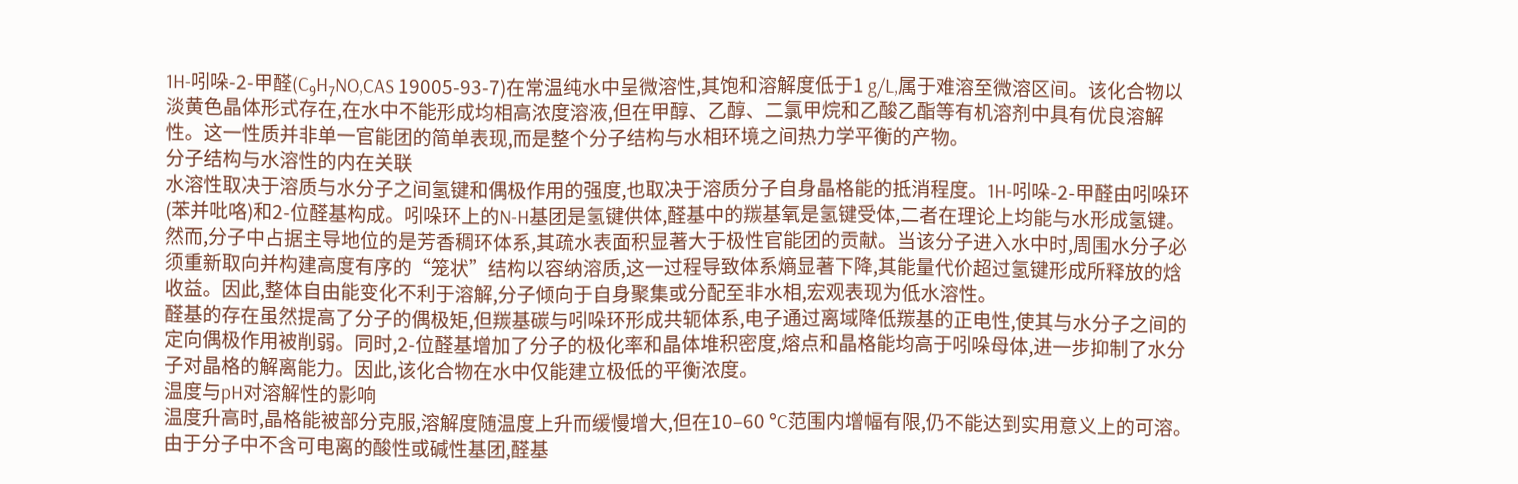1H-吲哚-2-甲醛(C₉H₇NO,CAS 19005-93-7)在常温纯水中呈微溶性,其饱和溶解度低于1 g/L,属于难溶至微溶区间。该化合物以淡黄色晶体形式存在,在水中不能形成均相高浓度溶液,但在甲醇、乙醇、二氯甲烷和乙酸乙酯等有机溶剂中具有优良溶解性。这一性质并非单一官能团的简单表现,而是整个分子结构与水相环境之间热力学平衡的产物。
分子结构与水溶性的内在关联
水溶性取决于溶质与水分子之间氢键和偶极作用的强度,也取决于溶质分子自身晶格能的抵消程度。1H-吲哚-2-甲醛由吲哚环(苯并吡咯)和2-位醛基构成。吲哚环上的N-H基团是氢键供体,醛基中的羰基氧是氢键受体,二者在理论上均能与水形成氢键。然而,分子中占据主导地位的是芳香稠环体系,其疏水表面积显著大于极性官能团的贡献。当该分子进入水中时,周围水分子必须重新取向并构建高度有序的“笼状”结构以容纳溶质,这一过程导致体系熵显著下降,其能量代价超过氢键形成所释放的焓收益。因此,整体自由能变化不利于溶解,分子倾向于自身聚集或分配至非水相,宏观表现为低水溶性。
醛基的存在虽然提高了分子的偶极矩,但羰基碳与吲哚环形成共轭体系,电子通过离域降低羰基的正电性,使其与水分子之间的定向偶极作用被削弱。同时,2-位醛基增加了分子的极化率和晶体堆积密度,熔点和晶格能均高于吲哚母体,进一步抑制了水分子对晶格的解离能力。因此,该化合物在水中仅能建立极低的平衡浓度。
温度与pH对溶解性的影响
温度升高时,晶格能被部分克服,溶解度随温度上升而缓慢增大,但在10–60 °C范围内增幅有限,仍不能达到实用意义上的可溶。由于分子中不含可电离的酸性或碱性基团,醛基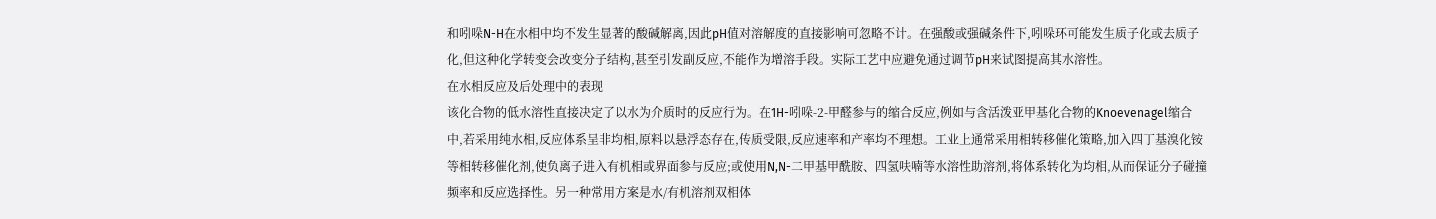和吲哚N-H在水相中均不发生显著的酸碱解离,因此pH值对溶解度的直接影响可忽略不计。在强酸或强碱条件下,吲哚环可能发生质子化或去质子化,但这种化学转变会改变分子结构,甚至引发副反应,不能作为增溶手段。实际工艺中应避免通过调节pH来试图提高其水溶性。
在水相反应及后处理中的表现
该化合物的低水溶性直接决定了以水为介质时的反应行为。在1H-吲哚-2-甲醛参与的缩合反应,例如与含活泼亚甲基化合物的Knoevenagel缩合中,若采用纯水相,反应体系呈非均相,原料以悬浮态存在,传质受限,反应速率和产率均不理想。工业上通常采用相转移催化策略,加入四丁基溴化铵等相转移催化剂,使负离子进入有机相或界面参与反应;或使用N,N-二甲基甲酰胺、四氢呋喃等水溶性助溶剂,将体系转化为均相,从而保证分子碰撞频率和反应选择性。另一种常用方案是水/有机溶剂双相体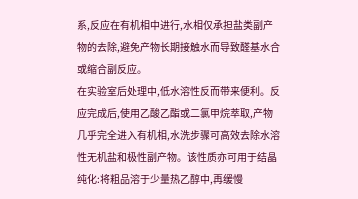系,反应在有机相中进行,水相仅承担盐类副产物的去除,避免产物长期接触水而导致醛基水合或缩合副反应。
在实验室后处理中,低水溶性反而带来便利。反应完成后,使用乙酸乙酯或二氯甲烷萃取,产物几乎完全进入有机相,水洗步骤可高效去除水溶性无机盐和极性副产物。该性质亦可用于结晶纯化:将粗品溶于少量热乙醇中,再缓慢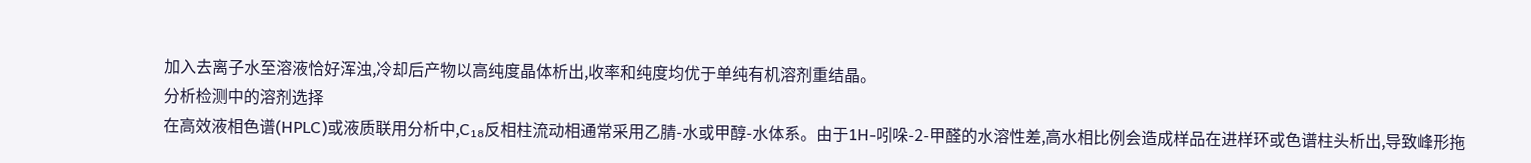加入去离子水至溶液恰好浑浊,冷却后产物以高纯度晶体析出,收率和纯度均优于单纯有机溶剂重结晶。
分析检测中的溶剂选择
在高效液相色谱(HPLC)或液质联用分析中,C₁₈反相柱流动相通常采用乙腈-水或甲醇-水体系。由于1H-吲哚-2-甲醛的水溶性差,高水相比例会造成样品在进样环或色谱柱头析出,导致峰形拖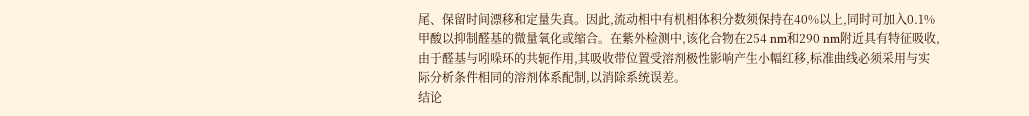尾、保留时间漂移和定量失真。因此,流动相中有机相体积分数须保持在40%以上,同时可加入0.1%甲酸以抑制醛基的微量氧化或缩合。在紫外检测中,该化合物在254 nm和290 nm附近具有特征吸收,由于醛基与吲哚环的共轭作用,其吸收带位置受溶剂极性影响产生小幅红移,标准曲线必须采用与实际分析条件相同的溶剂体系配制,以消除系统误差。
结论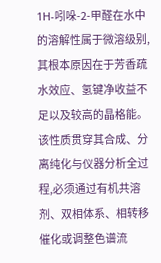1H-吲哚-2-甲醛在水中的溶解性属于微溶级别,其根本原因在于芳香疏水效应、氢键净收益不足以及较高的晶格能。该性质贯穿其合成、分离纯化与仪器分析全过程,必须通过有机共溶剂、双相体系、相转移催化或调整色谱流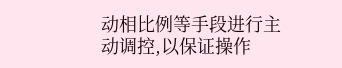动相比例等手段进行主动调控,以保证操作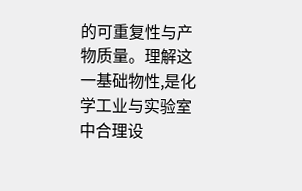的可重复性与产物质量。理解这一基础物性,是化学工业与实验室中合理设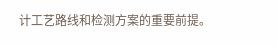计工艺路线和检测方案的重要前提。